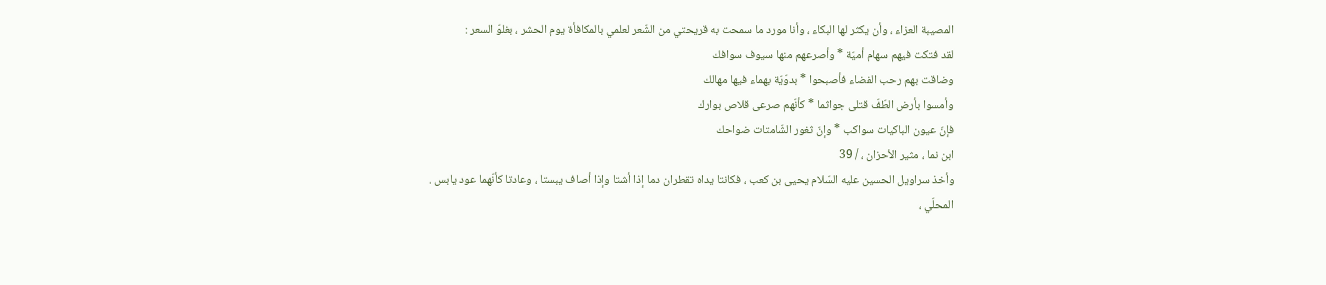المصيبة العزاء ، وأن يكثر لها البكاء ، وأنا مورد ما سمحت به قريحتي من الشّعر لعلمي بالمكافأة يوم الحشر ، بغلوّ السعر :
لقد فتكت فيهم سهام أميّة * وأصرعهم منها سيوف سوافك
وضاقت بهم رحب الفضاء فأصبحوا * بدوّيّة بهماء فيها مهالك
وأمسوا بأرض الطّفّ قتلى جواثما * كأنّهم صرعى قلاص بوارك
فإنّ عيون الباكيات سواكب * وإنّ ثغور الشّامتات ضواحك
ابن نما ، مثير الأحزان ، / 39
وأخذ سراويل الحسين عليه السّلام يحيى بن كعب ، فكانتا يداه تقطران دما إذا أشتا وإذا أصاف يبستا ، وعادتا كأنّهما عود يابس .
المحلّي ،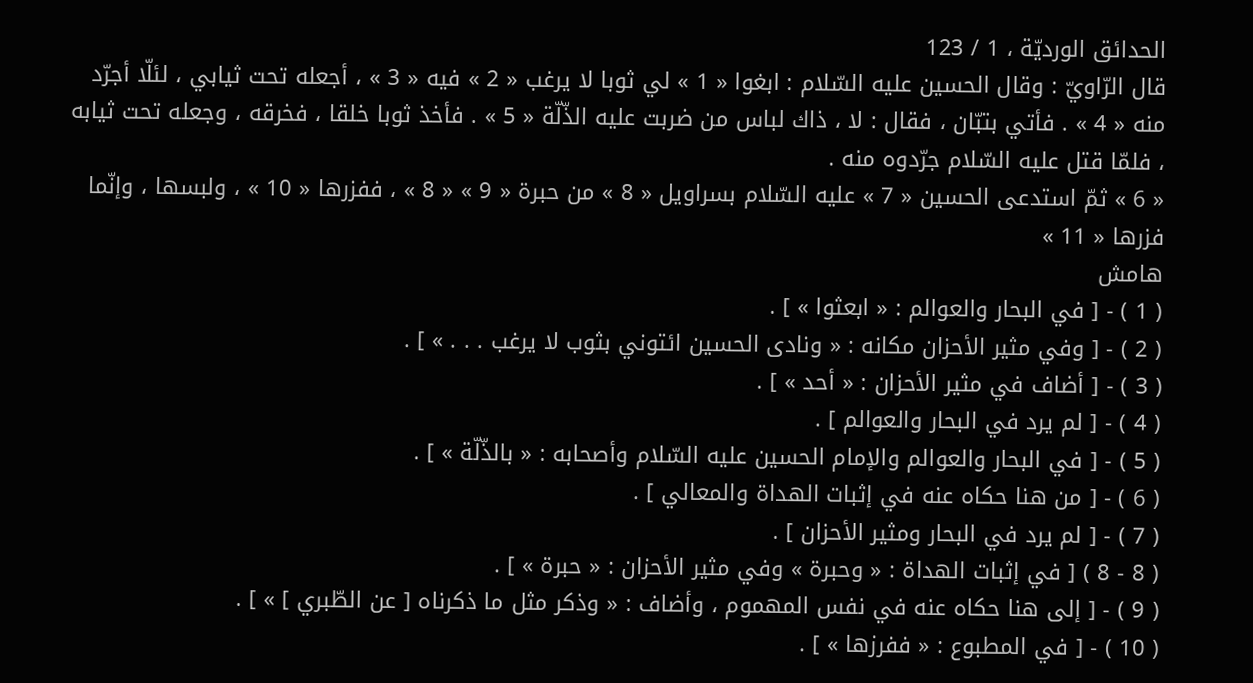الحدائق الورديّة ، 1 / 123
قال الرّاويّ : وقال الحسين عليه السّلام : ابغوا « 1 » لي ثوبا لا يرغب « 2 » فيه « 3 » ، أجعله تحت ثيابي ، لئلّا أجرّد منه « 4 » . فأتي بتبّان ، فقال : لا ، ذاك لباس من ضربت عليه الذّلّة « 5 » . فأخذ ثوبا خلقا ، فخرقه ، وجعله تحت ثيابه ، فلمّا قتل عليه السّلام جرّدوه منه .
« 6 » ثمّ استدعى الحسين « 7 » عليه السّلام بسراويل « 8 » من حبرة « 9 » « 8 » ، ففزرها « 10 » ، ولبسها ، وإنّما فزرها « 11 »
هامش
( 1 ) - [ في البحار والعوالم : « ابعثوا » ] .
( 2 ) - [ وفي مثير الأحزان مكانه : « ونادى الحسين ائتوني بثوب لا يرغب . . . » ] .
( 3 ) - [ أضاف في مثير الأحزان : « أحد » ] .
( 4 ) - [ لم يرد في البحار والعوالم ] .
( 5 ) - [ في البحار والعوالم والإمام الحسين عليه السّلام وأصحابه : « بالذّلّة » ] .
( 6 ) - [ من هنا حكاه عنه في إثبات الهداة والمعالي ] .
( 7 ) - [ لم يرد في البحار ومثير الأحزان ] .
( 8 - 8 ) [ في إثبات الهداة : « وحبرة » وفي مثير الأحزان : « حبرة » ] .
( 9 ) - [ إلى هنا حكاه عنه في نفس المهموم ، وأضاف : « وذكر مثل ما ذكرناه [ عن الطّبري ] » ] .
( 10 ) - [ في المطبوع : « ففرزها » ] .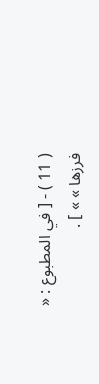( 11 ) - [ في المطبوع : « فرزها » » ] .